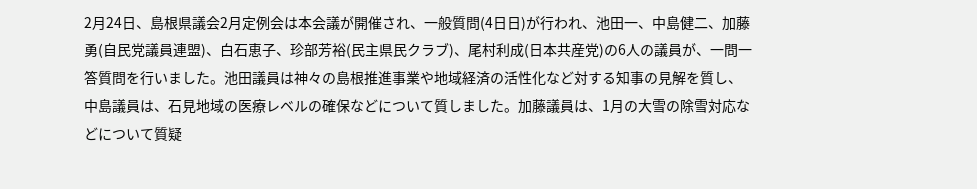2月24日、島根県議会2月定例会は本会議が開催され、一般質問(4日日)が行われ、池田一、中島健二、加藤勇(自民党議員連盟)、白石恵子、珍部芳裕(民主県民クラブ)、尾村利成(日本共産党)の6人の議員が、一問一答質問を行いました。池田議員は神々の島根推進事業や地域経済の活性化など対する知事の見解を質し、中島議員は、石見地域の医療レベルの確保などについて質しました。加藤議員は、1月の大雪の除雪対応などについて質疑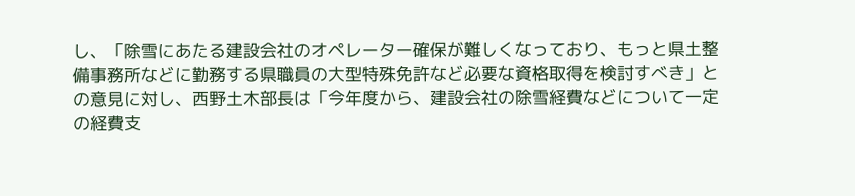し、「除雪にあたる建設会社のオペレーター確保が難しくなっており、もっと県土整備事務所などに勤務する県職員の大型特殊免許など必要な資格取得を検討すべき」との意見に対し、西野土木部長は「今年度から、建設会社の除雪経費などについて一定の経費支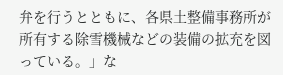弁を行うとともに、各県土整備事務所が所有する除雪機械などの装備の拡充を図っている。」な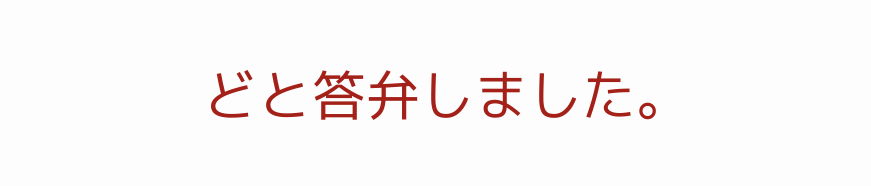どと答弁しました。